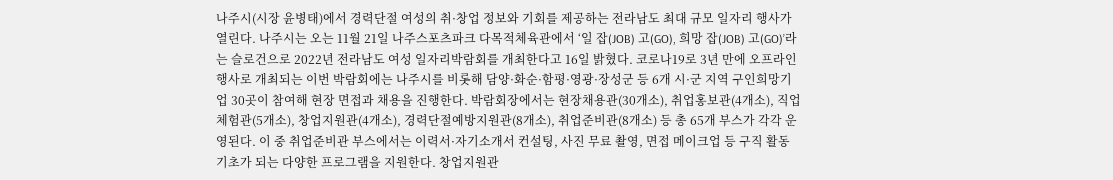나주시(시장 윤병태)에서 경력단절 여성의 취·창업 정보와 기회를 제공하는 전라남도 최대 규모 일자리 행사가 열린다. 나주시는 오는 11월 21일 나주스포츠파크 다목적체육관에서 ‘일 잡(JOB) 고(GO), 희망 잡(JOB) 고(GO)’라는 슬로건으로 2022년 전라남도 여성 일자리박람회를 개최한다고 16일 밝혔다. 코로나19로 3년 만에 오프라인 행사로 개최되는 이번 박람회에는 나주시를 비롯해 담양·화순·함평·영광·장성군 등 6개 시·군 지역 구인희망기업 30곳이 참여해 현장 면접과 채용을 진행한다. 박람회장에서는 현장채용관(30개소), 취업홍보관(4개소), 직업체험관(5개소), 창업지원관(4개소), 경력단절예방지원관(8개소), 취업준비관(8개소) 등 총 65개 부스가 각각 운영된다. 이 중 취업준비관 부스에서는 이력서·자기소개서 컨설팅, 사진 무료 촬영, 면접 메이크업 등 구직 활동 기초가 되는 다양한 프로그램을 지원한다. 창업지원관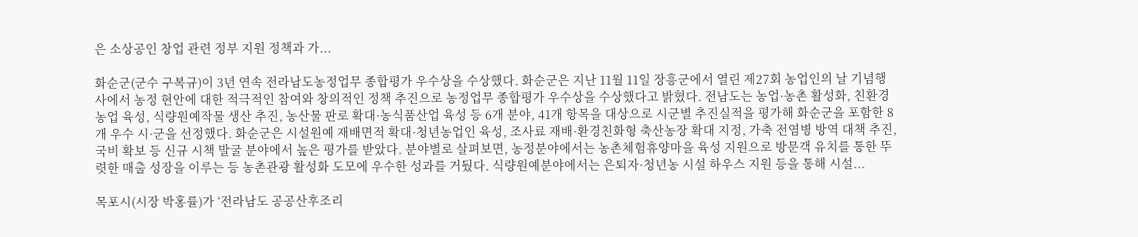은 소상공인 창업 관련 정부 지원 정책과 가...

화순군(군수 구복규)이 3년 연속 전라남도농정업무 종합평가 우수상을 수상했다. 화순군은 지난 11월 11일 장흥군에서 열린 제27회 농업인의 날 기념행사에서 농정 현안에 대한 적극적인 참여와 창의적인 정책 추진으로 농정업무 종합평가 우수상을 수상했다고 밝혔다. 전남도는 농업·농촌 활성화, 친환경농업 육성, 식량원예작물 생산 추진, 농산물 판로 확대·농식품산업 육성 등 6개 분야, 41개 항목을 대상으로 시군별 추진실적을 평가해 화순군을 포함한 8개 우수 시·군을 선정했다. 화순군은 시설원예 재배면적 확대·청년농업인 육성, 조사료 재배·환경친화형 축산농장 확대 지정, 가축 전염병 방역 대책 추진, 국비 확보 등 신규 시책 발굴 분야에서 높은 평가를 받았다. 분야별로 살펴보면, 농정분야에서는 농촌체험휴양마을 육성 지원으로 방문객 유치를 통한 뚜렷한 매출 성장을 이루는 등 농촌관광 활성화 도모에 우수한 성과를 거뒀다. 식량원예분야에서는 은퇴자·청년농 시설 하우스 지원 등을 통해 시설...

목포시(시장 박홍률)가 ‘전라남도 공공산후조리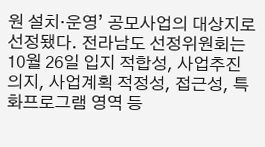원 설치·운영’ 공모사업의 대상지로 선정됐다. 전라남도 선정위원회는 10월 26일 입지 적합성, 사업추진 의지, 사업계획 적정성, 접근성, 특화프로그램 영역 등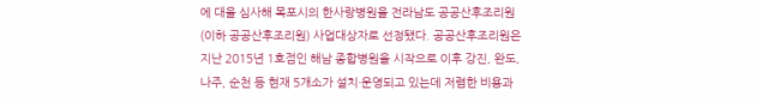에 대을 심사해 목포시의 한사랑병원을 전라남도 공공산후조리원(이하 공공산후조리원) 사업대상자로 선정됐다. 공공산후조리원은 지난 2015년 1호점인 해남 종합병원을 시작으로 이후 강진, 완도, 나주, 순천 등 현재 5개소가 설치·운영되고 있는데 저렴한 비용과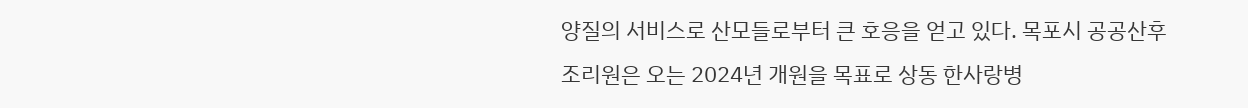양질의 서비스로 산모들로부터 큰 호응을 얻고 있다. 목포시 공공산후조리원은 오는 2024년 개원을 목표로 상동 한사랑병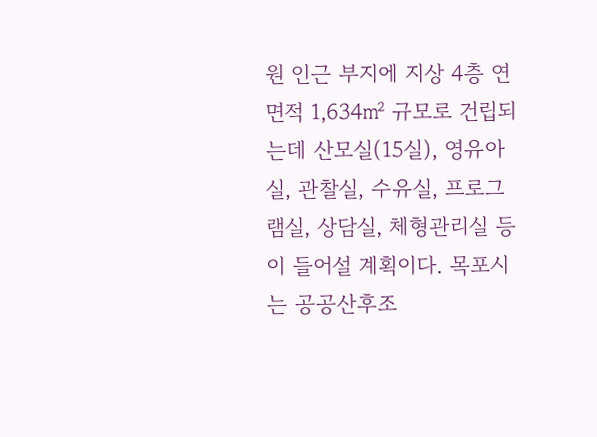원 인근 부지에 지상 4층 연면적 1,634㎡ 규모로 건립되는데 산모실(15실), 영유아실, 관찰실, 수유실, 프로그램실, 상담실, 체형관리실 등이 들어설 계획이다. 목포시는 공공산후조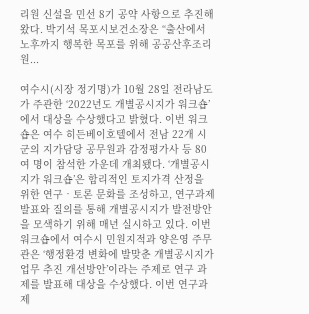리원 신설을 민선 8기 공약 사항으로 추진해왔다. 박기석 목포시보건소장은 “출산에서 노후까지 행복한 목포를 위해 공공산후조리원...

여수시(시장 정기명)가 10월 28일 전라남도가 주관한 ‘2022년도 개별공시지가 워크숍’에서 대상을 수상했다고 밝혔다. 이번 워크숍은 여수 히든베이호텔에서 전남 22개 시군의 지가담당 공무원과 감정평가사 등 80여 명이 참석한 가운데 개최됐다. ‘개별공시지가 워크숍’은 합리적인 토지가격 산정을 위한 연구‧토론 문화를 조성하고, 연구과제 발표와 질의를 통해 개별공시지가 발전방안을 모색하기 위해 매년 실시하고 있다. 이번 워크숍에서 여수시 민원지적과 양은영 주무관은 ‘행정환경 변화에 발맞춘 개별공시지가 업무 추진 개선방안’이라는 주제로 연구 과제를 발표해 대상을 수상했다. 이번 연구과제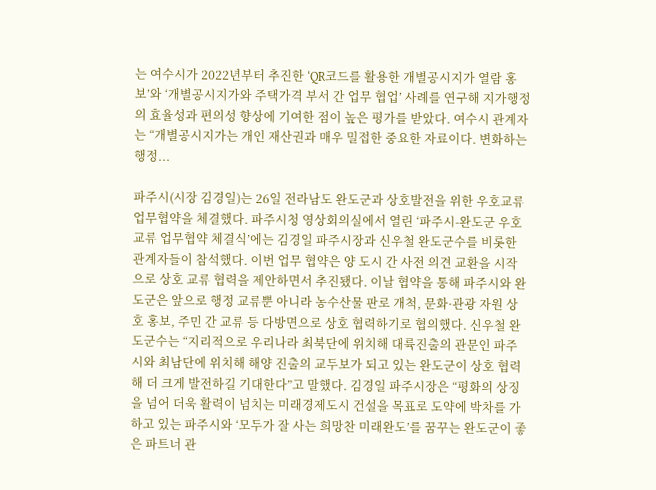는 여수시가 2022년부터 추진한 ‘QR코드를 활용한 개별공시지가 열람 홍보’와 ‘개별공시지가와 주택가격 부서 간 업무 협업’ 사례를 연구해 지가행정의 효율성과 편의성 향상에 기여한 점이 높은 평가를 받았다. 여수시 관계자는 “개별공시지가는 개인 재산권과 매우 밀접한 중요한 자료이다. 변화하는 행정...

파주시(시장 김경일)는 26일 전라남도 완도군과 상호발전을 위한 우호교류 업무협약을 체결했다. 파주시청 영상회의실에서 열린 ‘파주시-완도군 우호교류 업무협약 체결식’에는 김경일 파주시장과 신우철 완도군수를 비롯한 관계자들이 참석했다. 이번 업무 협약은 양 도시 간 사전 의견 교환을 시작으로 상호 교류 협력을 제안하면서 추진됐다. 이날 협약을 통해 파주시와 완도군은 앞으로 행정 교류뿐 아니라 농수산물 판로 개척, 문화·관광 자원 상호 홍보, 주민 간 교류 등 다방면으로 상호 협력하기로 협의했다. 신우철 완도군수는 “지리적으로 우리나라 최북단에 위치해 대륙진출의 관문인 파주시와 최남단에 위치해 해양 진출의 교두보가 되고 있는 완도군이 상호 협력해 더 크게 발전하길 기대한다”고 말했다. 김경일 파주시장은 “평화의 상징을 넘어 더욱 활력이 넘치는 미래경제도시 건설을 목표로 도약에 박차를 가하고 있는 파주시와 ‘모두가 잘 사는 희망찬 미래완도’를 꿈꾸는 완도군이 좋은 파트너 관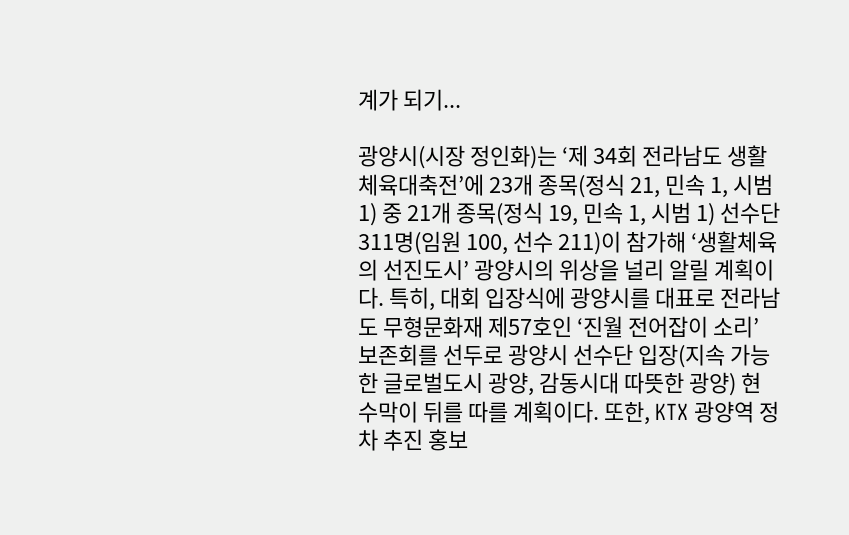계가 되기...

광양시(시장 정인화)는 ‘제 34회 전라남도 생활체육대축전’에 23개 종목(정식 21, 민속 1, 시범 1) 중 21개 종목(정식 19, 민속 1, 시범 1) 선수단 311명(임원 100, 선수 211)이 참가해 ‘생활체육의 선진도시’ 광양시의 위상을 널리 알릴 계획이다. 특히, 대회 입장식에 광양시를 대표로 전라남도 무형문화재 제57호인 ‘진월 전어잡이 소리’ 보존회를 선두로 광양시 선수단 입장(지속 가능한 글로벌도시 광양, 감동시대 따뜻한 광양) 현수막이 뒤를 따를 계획이다. 또한, KTX 광양역 정차 추진 홍보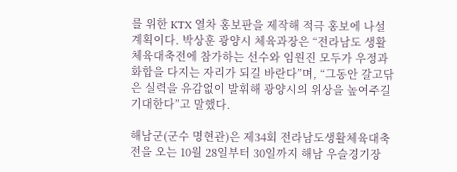를 위한 KTX 열차 홍보판을 제작해 적극 홍보에 나설 계획이다. 박상훈 광양시 체육과장은 “전라남도 생활체육대축전에 참가하는 선수와 임원진 모두가 우정과 화합을 다지는 자리가 되길 바란다”며, “그동안 갈고닦은 실력을 유감없이 발휘해 광양시의 위상을 높여주길 기대한다”고 말했다.

해남군(군수 명현관)은 제34회 전라남도생활체육대축전을 오는 10월 28일부터 30일까지 해남 우슬경기장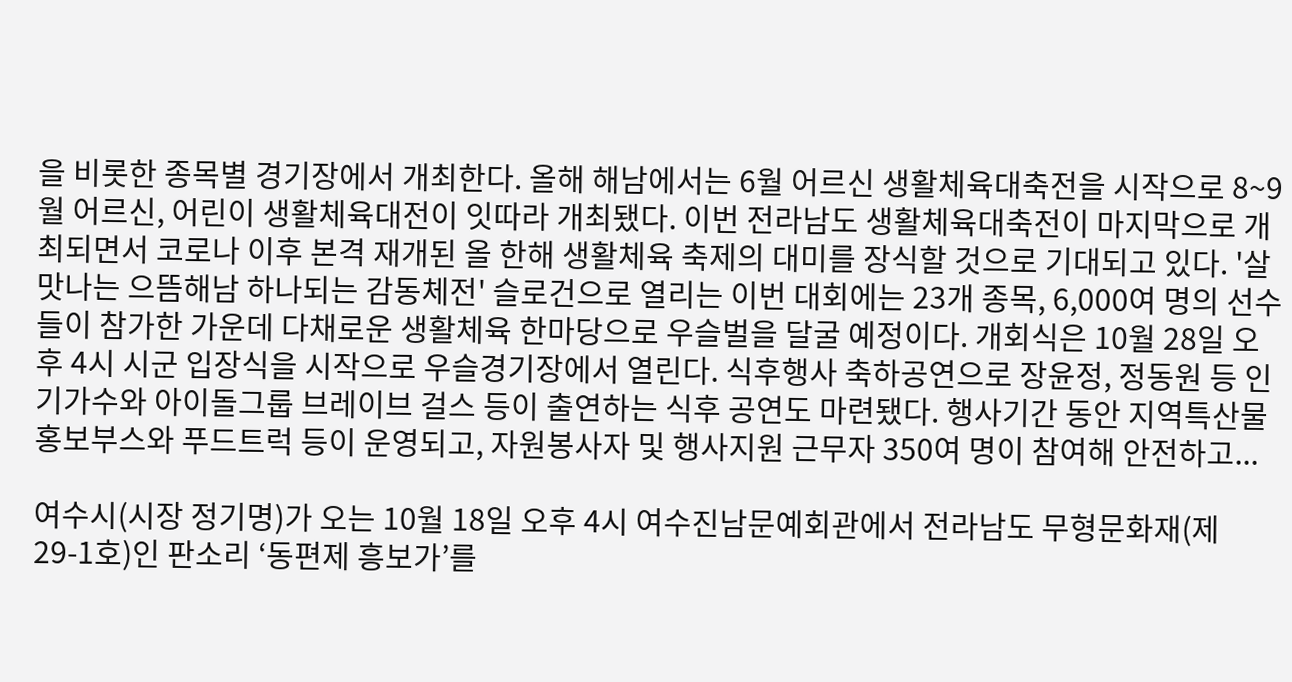을 비롯한 종목별 경기장에서 개최한다. 올해 해남에서는 6월 어르신 생활체육대축전을 시작으로 8~9월 어르신, 어린이 생활체육대전이 잇따라 개최됐다. 이번 전라남도 생활체육대축전이 마지막으로 개최되면서 코로나 이후 본격 재개된 올 한해 생활체육 축제의 대미를 장식할 것으로 기대되고 있다. '살맛나는 으뜸해남 하나되는 감동체전' 슬로건으로 열리는 이번 대회에는 23개 종목, 6,000여 명의 선수들이 참가한 가운데 다채로운 생활체육 한마당으로 우슬벌을 달굴 예정이다. 개회식은 10월 28일 오후 4시 시군 입장식을 시작으로 우슬경기장에서 열린다. 식후행사 축하공연으로 장윤정, 정동원 등 인기가수와 아이돌그룹 브레이브 걸스 등이 출연하는 식후 공연도 마련됐다. 행사기간 동안 지역특산물 홍보부스와 푸드트럭 등이 운영되고, 자원봉사자 및 행사지원 근무자 350여 명이 참여해 안전하고...

여수시(시장 정기명)가 오는 10월 18일 오후 4시 여수진남문예회관에서 전라남도 무형문화재(제29-1호)인 판소리 ‘동편제 흥보가’를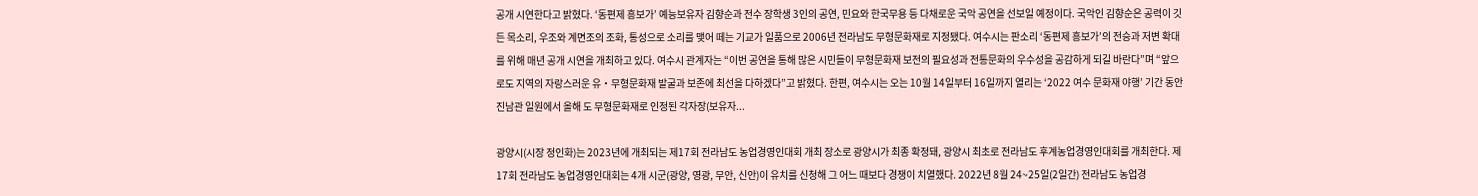공개 시연한다고 밝혔다. ‘동편제 흥보가’ 예능보유자 김향순과 전수 장학생 3인의 공연, 민요와 한국무용 등 다채로운 국악 공연을 선보일 예정이다. 국악인 김향순은 공력이 깃든 목소리, 우조와 계면조의 조화, 통성으로 소리를 맺어 떼는 기교가 일품으로 2006년 전라남도 무형문화재로 지정됐다. 여수시는 판소리 ‘동편제 흥보가’의 전승과 저변 확대를 위해 매년 공개 시연을 개최하고 있다. 여수시 관계자는 “이번 공연을 통해 많은 시민들이 무형문화재 보전의 필요성과 전통문화의 우수성을 공감하게 되길 바란다”며 “앞으로도 지역의 자랑스러운 유‧무형문화재 발굴과 보존에 최선을 다하겠다”고 밝혔다. 한편, 여수시는 오는 10월 14일부터 16일까지 열리는 ‘2022 여수 문화재 야행’ 기간 동안 진남관 일원에서 올해 도 무형문화재로 인정된 각자장(보유자...

광양시(시장 정인화)는 2023년에 개최되는 제17회 전라남도 농업경영인대회 개최 장소로 광양시가 최종 확정돼, 광양시 최초로 전라남도 후계농업경영인대회를 개최한다. 제17회 전라남도 농업경영인대회는 4개 시군(광양, 영광, 무안, 신안)이 유치를 신청해 그 어느 때보다 경쟁이 치열했다. 2022년 8월 24~25일(2일간) 전라남도 농업경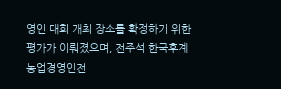영인 대회 개최 장소를 확정하기 위한 평가가 이뤄졌으며, 전주석 한국후계농업경영인전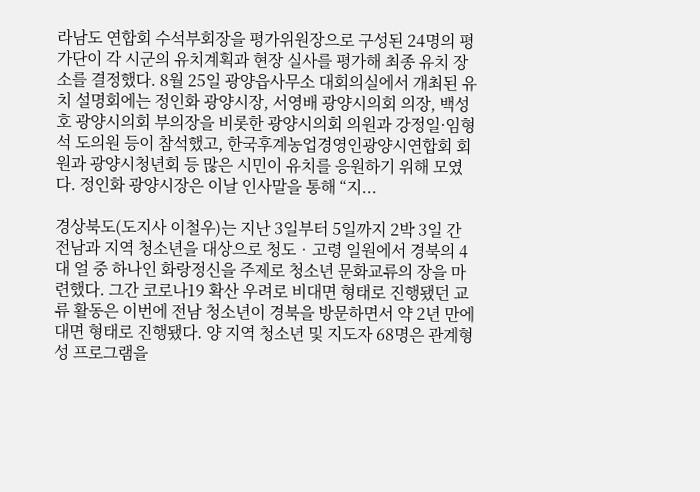라남도 연합회 수석부회장을 평가위원장으로 구성된 24명의 평가단이 각 시군의 유치계획과 현장 실사를 평가해 최종 유치 장소를 결정했다. 8월 25일 광양읍사무소 대회의실에서 개최된 유치 설명회에는 정인화 광양시장, 서영배 광양시의회 의장, 백성호 광양시의회 부의장을 비롯한 광양시의회 의원과 강정일·임형석 도의원 등이 참석했고, 한국후계농업경영인광양시연합회 회원과 광양시청년회 등 많은 시민이 유치를 응원하기 위해 모였다. 정인화 광양시장은 이날 인사말을 통해 “지...

경상북도(도지사 이철우)는 지난 3일부터 5일까지 2박 3일 간 전남과 지역 청소년을 대상으로 청도‧고령 일원에서 경북의 4대 얼 중 하나인 화랑정신을 주제로 청소년 문화교류의 장을 마련했다. 그간 코로나19 확산 우려로 비대면 형태로 진행됐던 교류 활동은 이번에 전남 청소년이 경북을 방문하면서 약 2년 만에 대면 형태로 진행됐다. 양 지역 청소년 및 지도자 68명은 관계형성 프로그램을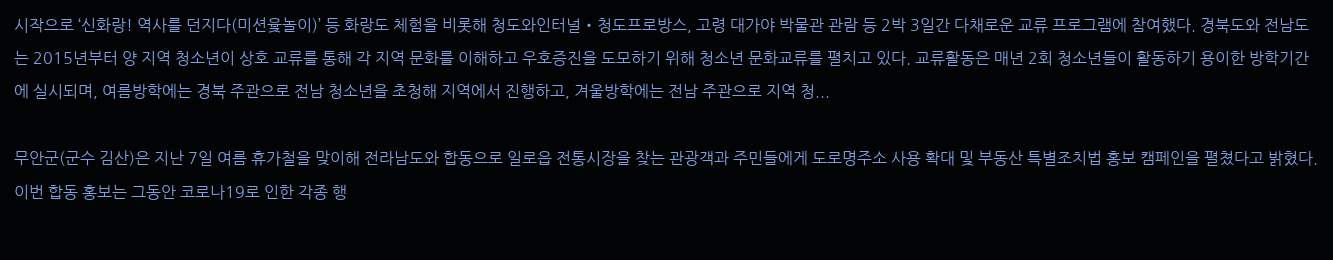시작으로 ‘신화랑! 역사를 던지다(미션윷놀이)’ 등 화랑도 체험을 비롯해 청도와인터널‧청도프로방스, 고령 대가야 박물관 관람 등 2박 3일간 다채로운 교류 프로그램에 참여했다. 경북도와 전남도는 2015년부터 양 지역 청소년이 상호 교류를 통해 각 지역 문화를 이해하고 우호증진을 도모하기 위해 청소년 문화교류를 펼치고 있다. 교류활동은 매년 2회 청소년들이 활동하기 용이한 방학기간에 실시되며, 여름방학에는 경북 주관으로 전남 청소년을 초청해 지역에서 진행하고, 겨울방학에는 전남 주관으로 지역 청...

무안군(군수 김산)은 지난 7일 여름 휴가철을 맞이해 전라남도와 합동으로 일로읍 전통시장을 찾는 관광객과 주민들에게 도로명주소 사용 확대 및 부동산 특별조치법 홍보 캠페인을 펼쳤다고 밝혔다. 이번 합동 홍보는 그동안 코로나19로 인한 각종 행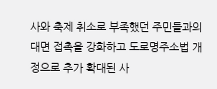사와 축제 취소로 부족했던 주민들과의 대면 접촉을 강화하고 도로명주소법 개정으로 추가 확대된 사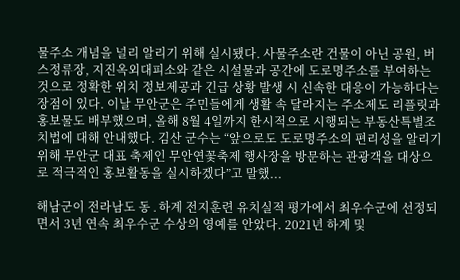물주소 개념을 널리 알리기 위해 실시됐다. 사물주소란 건물이 아닌 공원, 버스정류장, 지진옥외대피소와 같은 시설물과 공간에 도로명주소를 부여하는 것으로 정확한 위치 정보제공과 긴급 상황 발생 시 신속한 대응이 가능하다는 장점이 있다. 이날 무안군은 주민들에게 생활 속 달라지는 주소제도 리플릿과 홍보물도 배부했으며, 올해 8월 4일까지 한시적으로 시행되는 부동산특별조치법에 대해 안내했다. 김산 군수는 “앞으로도 도로명주소의 편리성을 알리기 위해 무안군 대표 축제인 무안연꽃축제 행사장을 방문하는 관광객을 대상으로 적극적인 홍보활동을 실시하겠다”고 말했...

해남군이 전라남도 동․하계 전지훈련 유치실적 평가에서 최우수군에 선정되면서 3년 연속 최우수군 수상의 영예를 안았다. 2021년 하계 및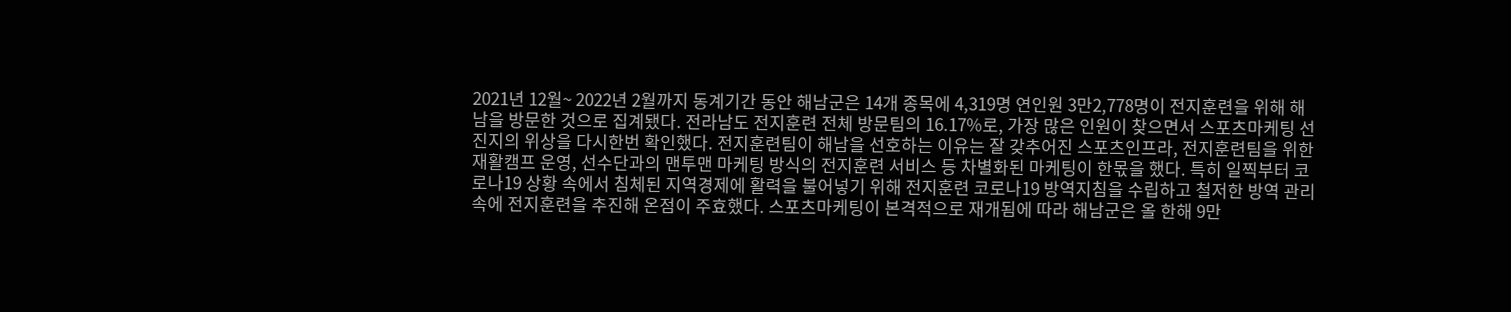2021년 12월~ 2022년 2월까지 동계기간 동안 해남군은 14개 종목에 4,319명 연인원 3만2,778명이 전지훈련을 위해 해남을 방문한 것으로 집계됐다. 전라남도 전지훈련 전체 방문팀의 16.17%로, 가장 많은 인원이 찾으면서 스포츠마케팅 선진지의 위상을 다시한번 확인했다. 전지훈련팀이 해남을 선호하는 이유는 잘 갖추어진 스포츠인프라, 전지훈련팀을 위한 재활캠프 운영, 선수단과의 맨투맨 마케팅 방식의 전지훈련 서비스 등 차별화된 마케팅이 한몫을 했다. 특히 일찍부터 코로나19 상황 속에서 침체된 지역경제에 활력을 불어넣기 위해 전지훈련 코로나19 방역지침을 수립하고 철저한 방역 관리 속에 전지훈련을 추진해 온점이 주효했다. 스포츠마케팅이 본격적으로 재개됨에 따라 해남군은 올 한해 9만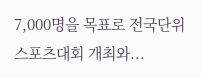7,000명을 목표로 전국단위 스포츠대회 개최와...